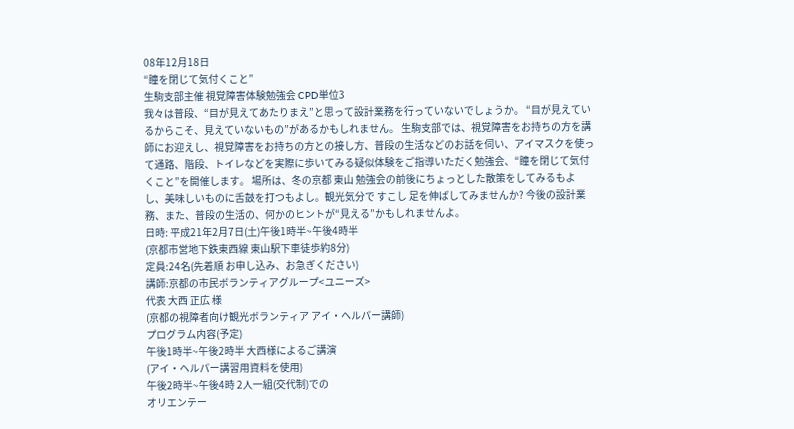08年12月18日
“瞳を閉じて気付くこと”
生駒支部主催 視覚障害体験勉強会 CPD単位3
我々は普段、“目が見えてあたりまえ”と思って設計業務を行っていないでしょうか。 “目が見えているからこそ、見えていないもの”があるかもしれません。 生駒支部では、視覚障害をお持ちの方を講師にお迎えし、視覚障害をお持ちの方との接し方、普段の生活などのお話を伺い、アイマスクを使って通路、階段、トイレなどを実際に歩いてみる疑似体験をご指導いただく勉強会、“瞳を閉じて気付くこと”を開催します。 場所は、冬の京都 東山 勉強会の前後にちょっとした散策をしてみるもよし、美味しいものに舌鼓を打つもよし。観光気分で すこし 足を伸ばしてみませんか? 今後の設計業務、また、普段の生活の、何かのヒントが“見える”かもしれませんよ。
日時: 平成21年2月7日(土)午後1時半~午後4時半
(京都市営地下鉄東西線 東山駅下車徒歩約8分)
定員:24名(先着順 お申し込み、お急ぎください)
講師:京都の市民ボランティアグループ<ユニーズ>
代表 大西 正広 様
(京都の視障者向け観光ボランティア アイ・ヘルパー講師)
プログラム内容(予定)
午後1時半~午後2時半 大西様によるご講演
(アイ・ヘルパー講習用資料を使用)
午後2時半~午後4時 2人一組(交代制)での
オリエンテー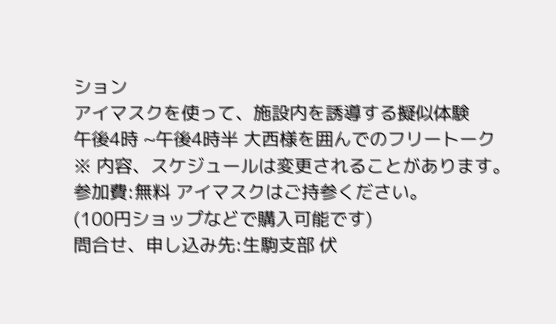ション
アイマスクを使って、施設内を誘導する擬似体験
午後4時 ~午後4時半 大西様を囲んでのフリートーク
※ 内容、スケジュールは変更されることがあります。
参加費:無料 アイマスクはご持参ください。
(100円ショップなどで購入可能です)
問合せ、申し込み先:生駒支部 伏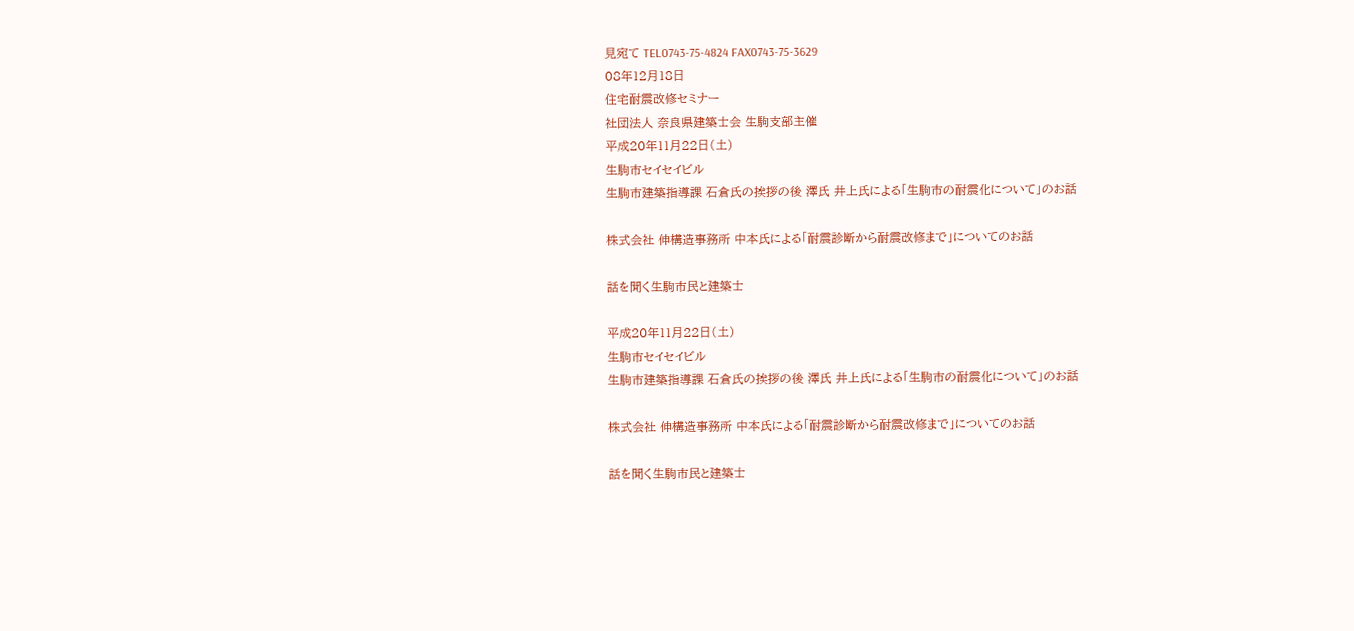見宛て TEL0743-75-4824 FAX0743-75-3629
08年12月18日
住宅耐震改修セミナー
社団法人 奈良県建築士会 生駒支部主催
平成20年11月22日(土)
生駒市セイセイビル
生駒市建築指導課 石倉氏の挨拶の後 澤氏 井上氏による「生駒市の耐震化について」のお話

株式会社 伸構造事務所 中本氏による「耐震診断から耐震改修まで」についてのお話

話を聞く生駒市民と建築士

平成20年11月22日(土)
生駒市セイセイビル
生駒市建築指導課 石倉氏の挨拶の後 澤氏 井上氏による「生駒市の耐震化について」のお話

株式会社 伸構造事務所 中本氏による「耐震診断から耐震改修まで」についてのお話

話を聞く生駒市民と建築士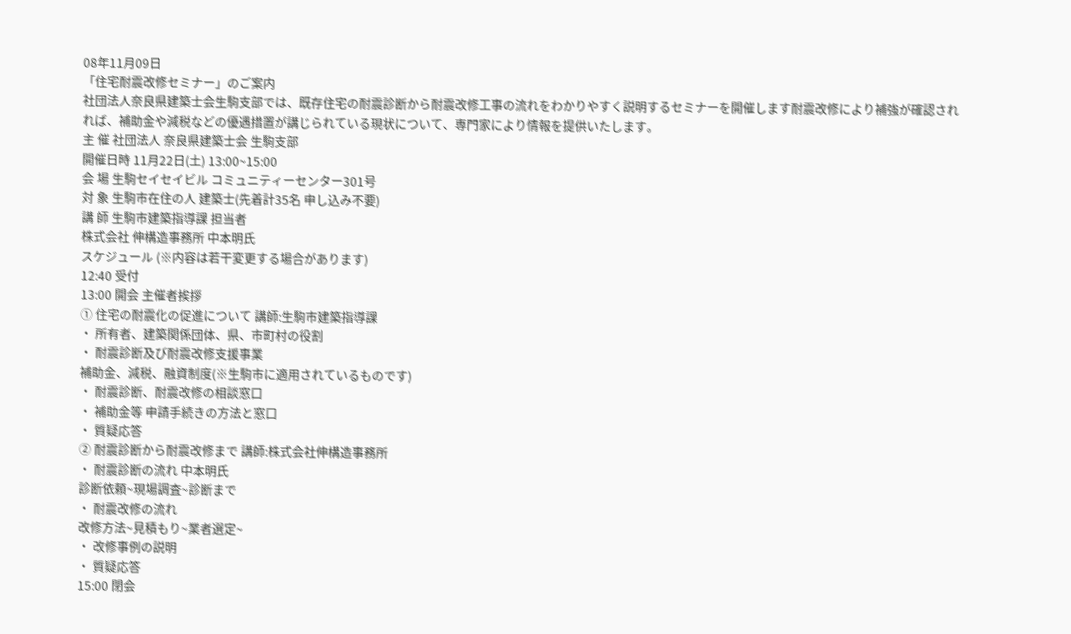08年11月09日
「住宅耐震改修セミナー」のご案内
社団法人奈良県建築士会生駒支部では、既存住宅の耐震診断から耐震改修工事の流れをわかりやすく説明するセミナーを開催します耐震改修により補強が確認されれば、補助金や減税などの優遇措置が講じられている現状について、専門家により情報を提供いたします。
主 催 社団法人 奈良県建築士会 生駒支部
開催日時 11月22日(土) 13:00~15:00
会 場 生駒セイセイビル コミュニティーセンター301号
対 象 生駒市在住の人 建築士(先着計35名 申し込み不要)
講 師 生駒市建築指導課 担当者
株式会社 伸構造事務所 中本明氏
スケジュール (※内容は若干変更する場合があります)
12:40 受付
13:00 開会 主催者挨拶
① 住宅の耐震化の促進について 講師:生駒市建築指導課
・ 所有者、建築関係団体、県、市町村の役割
・ 耐震診断及び耐震改修支援事業
補助金、減税、融資制度(※生駒市に適用されているものです)
・ 耐震診断、耐震改修の相談窓口
・ 補助金等 申請手続きの方法と窓口
・ 質疑応答
② 耐震診断から耐震改修まで 講師:株式会社伸構造事務所
・ 耐震診断の流れ 中本明氏
診断依頼~現場調査~診断まで
・ 耐震改修の流れ
改修方法~見積もり~業者選定~
・ 改修事例の説明
・ 質疑応答
15:00 閉会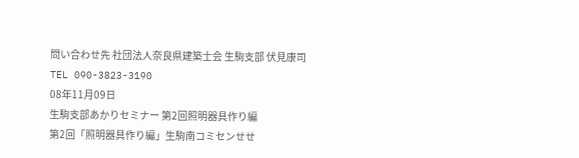問い合わせ先 社団法人奈良県建築士会 生駒支部 伏見康司
TEL 090-3823-3190
08年11月09日
生駒支部あかりセミナー 第2回照明器具作り編
第2回「照明器具作り編」生駒南コミセンせせ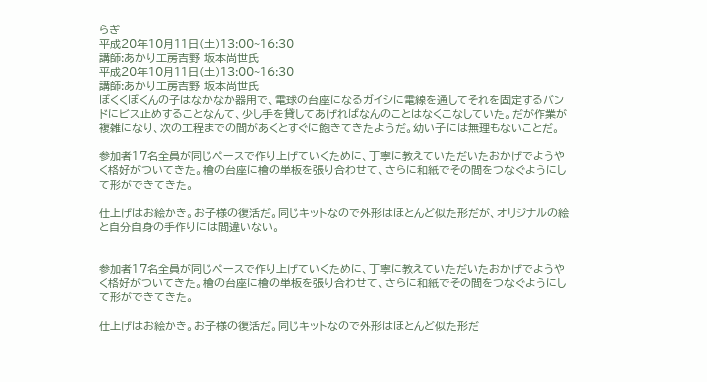らぎ
平成20年10月11日(土)13:00~16:30
講師:あかり工房吉野 坂本尚世氏
平成20年10月11日(土)13:00~16:30
講師:あかり工房吉野 坂本尚世氏
ぼくくぼくんの子はなかなか器用で、電球の台座になるガイシに電線を通してそれを固定するバンドにビス止めすることなんて、少し手を貸してあげればなんのことはなくこなしていた。だが作業が複雑になり、次の工程までの間があくとすぐに飽きてきたようだ。幼い子には無理もないことだ。

参加者17名全員が同じペースで作り上げていくために、丁寧に教えていただいたおかげでようやく格好がついてきた。檜の台座に檜の単板を張り合わせて、さらに和紙でその間をつなぐようにして形ができてきた。

仕上げはお絵かき。お子様の復活だ。同じキットなので外形はほとんど似た形だが、オリジナルの絵と自分自身の手作りには間違いない。


参加者17名全員が同じペースで作り上げていくために、丁寧に教えていただいたおかげでようやく格好がついてきた。檜の台座に檜の単板を張り合わせて、さらに和紙でその間をつなぐようにして形ができてきた。

仕上げはお絵かき。お子様の復活だ。同じキットなので外形はほとんど似た形だ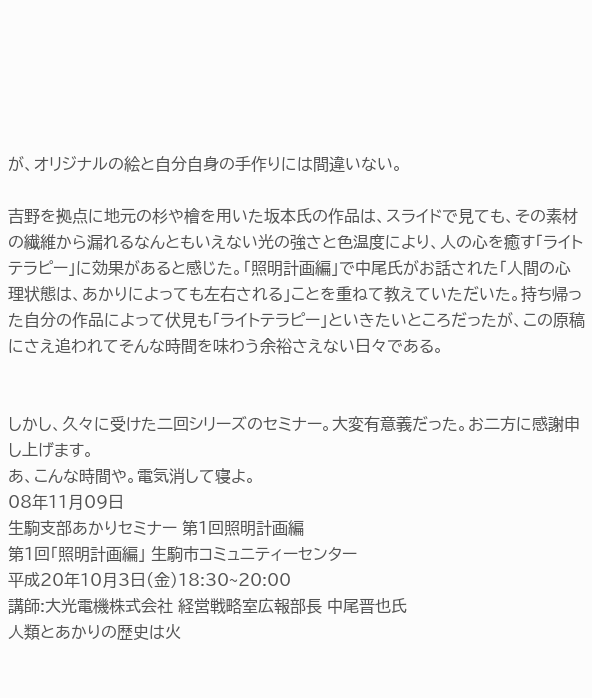が、オリジナルの絵と自分自身の手作りには間違いない。

吉野を拠点に地元の杉や檜を用いた坂本氏の作品は、スライドで見ても、その素材の繊維から漏れるなんともいえない光の強さと色温度により、人の心を癒す「ライトテラピー」に効果があると感じた。「照明計画編」で中尾氏がお話された「人間の心理状態は、あかりによっても左右される」ことを重ねて教えていただいた。持ち帰った自分の作品によって伏見も「ライトテラピー」といきたいところだったが、この原稿にさえ追われてそんな時間を味わう余裕さえない日々である。


しかし、久々に受けた二回シリーズのセミナー。大変有意義だった。お二方に感謝申し上げます。
あ、こんな時間や。電気消して寝よ。
08年11月09日
生駒支部あかりセミナー 第1回照明計画編
第1回「照明計画編」 生駒市コミュニティーセンター
平成20年10月3日(金)18:30~20:00
講師:大光電機株式会社 経営戦略室広報部長 中尾晋也氏
人類とあかりの歴史は火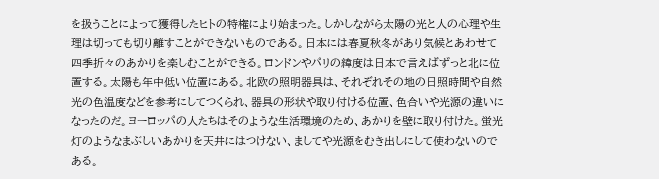を扱うことによって獲得したヒトの特権により始まった。しかしながら太陽の光と人の心理や生理は切っても切り離すことができないものである。日本には春夏秋冬があり気候とあわせて四季折々のあかりを楽しむことができる。ロンドンやパリの緯度は日本で言えばずっと北に位置する。太陽も年中低い位置にある。北欧の照明器具は、それぞれその地の日照時間や自然光の色温度などを参考にしてつくられ、器具の形状や取り付ける位置、色合いや光源の違いになったのだ。ヨーロッパの人たちはそのような生活環境のため、あかりを壁に取り付けた。蛍光灯のようなまぶしいあかりを天井にはつけない、ましてや光源をむき出しにして使わないのである。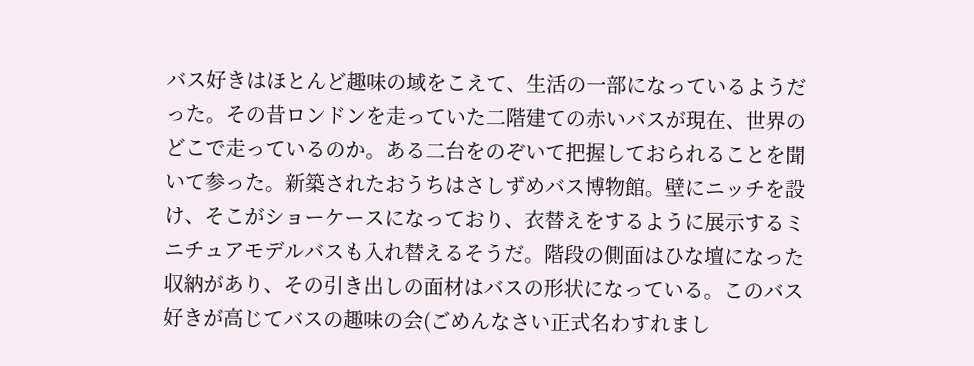バス好きはほとんど趣味の域をこえて、生活の一部になっているようだった。その昔ロンドンを走っていた二階建ての赤いバスが現在、世界のどこで走っているのか。ある二台をのぞいて把握しておられることを聞いて参った。新築されたおうちはさしずめバス博物館。壁にニッチを設け、そこがショーケースになっており、衣替えをするように展示するミニチュアモデルバスも入れ替えるそうだ。階段の側面はひな壇になった収納があり、その引き出しの面材はバスの形状になっている。このバス好きが高じてバスの趣味の会(ごめんなさい正式名わすれまし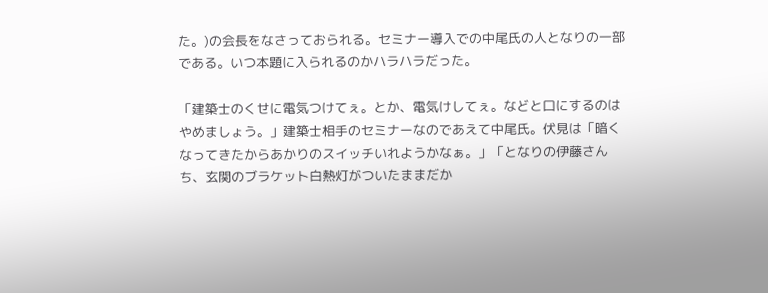た。)の会長をなさっておられる。セミナー導入での中尾氏の人となりの一部である。いつ本題に入られるのかハラハラだった。

「建築士のくせに電気つけてぇ。とか、電気けしてぇ。などと口にするのはやめましょう。」建築士相手のセミナーなのであえて中尾氏。伏見は「暗くなってきたからあかりのスイッチいれようかなぁ。」「となりの伊藤さんち、玄関のブラケット白熱灯がついたままだか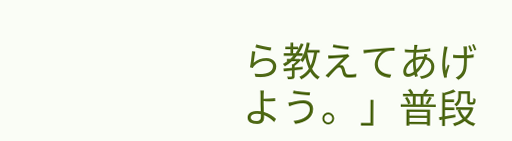ら教えてあげよう。」普段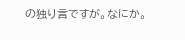の独り言ですが。なにか。